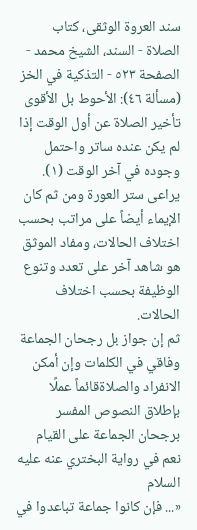سند العروة الوثقى، كتاب الصلاة - السند، الشيخ محمد - الصفحة ٥٢٣ - التذكية في الخز
(مسألة ٤٦): الأحوط بل الأقوى تأخير الصلاة عن أول الوقت إذا لم يكن عنده ساتر واحتمل وجوده في آخر الوقت (١).
يراعى ستر العورة ومن ثم كان الإيماء أيضاً على مراتب بحسب اختلاف الحالات، ومفاد الموثق هو شاهد آخر على تعدد وتنوع الوظيفة بحسب اختلاف الحالات.
ثم إن جواز بل رجحان الجماعة وفاقي في الكلمات وإن أمكن الانفراد والصلاةقائماً عملًا بإطلاق النصوص المفسر برجحان الجماعة على القيام نعم في رواية البختري عنه عليه السلام
«... فإن كانوا جماعة تباعدوا في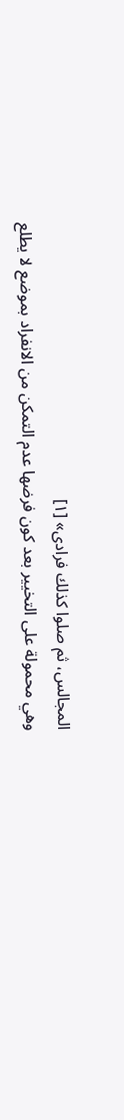المجالس، ثم صلوا كذلك فرادى» [١]
وهي محمولة على التخيير بعد كون فرضها عدم التمكن من الانفراد بموضع لا يطلع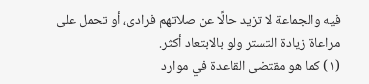فيه والجماعة لا تزيد حالًا عن صلاتهم فرادى، أو تحمل على مراعاة زيادة التستر ولو بالابتعاد أكثر.
(١) كما هو مقتضى القاعدة في موارد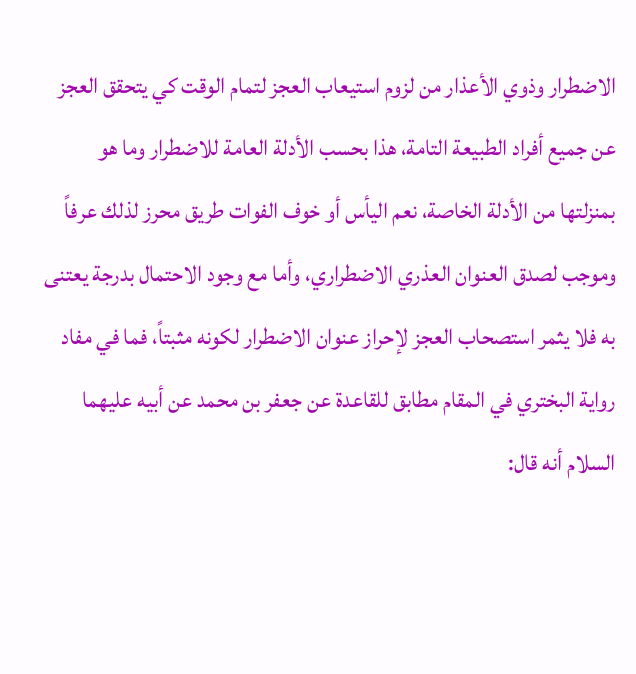الاضطرار وذوي الأعذار من لزوم استيعاب العجز لتمام الوقت كي يتحقق العجز عن جميع أفراد الطبيعة التامة، هذا بحسب الأدلة العامة للاضطرار وما هو بمنزلتها من الأدلة الخاصة، نعم اليأس أو خوف الفوات طريق محرز لذلك عرفاً وموجب لصدق العنوان العذري الاضطراري، وأما مع وجود الاحتمال بدرجة يعتنى به فلا يثمر استصحاب العجز لإحراز عنوان الاضطرار لكونه مثبتاً، فما في مفاد رواية البختري في المقام مطابق للقاعدة عن جعفر بن محمد عن أبيه عليهما السلام أنه قال: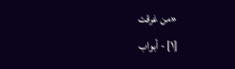«من غرقت
[١] - أبواب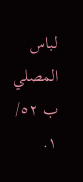لباس المصلي ب ٥٢/ ١.